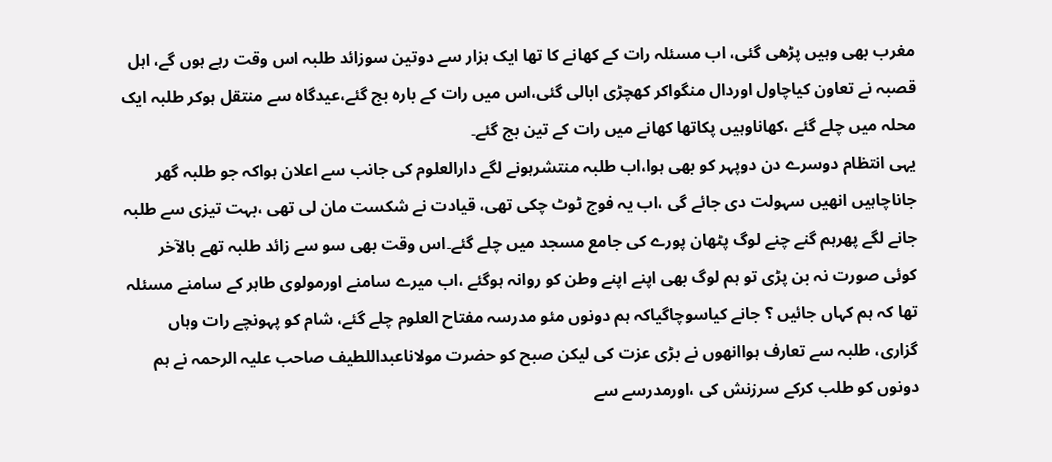مغرب بھی وہیں پڑھی گئی، اب مسئلہ رات کے کھانے کا تھا ایک ہزار سے دوتین سوزائد طلبہ اس وقت رہے ہوں گے، اہل قصبہ نے تعاون کیاچاول اوردال منگواکر کھچڑی ابالی گئی،اس میں رات کے بارہ بج گئے،عیدگاہ سے منتقل ہوکر طلبہ ایک محلہ میں چلے گئے ،کھاناوہیں پکاتھا کھانے میں رات کے تین بج گئے۔
یہی انتظام دوسرے دن دوپہر کو بھی ہوا،اب طلبہ منتشرہونے لگے دارالعلوم کی جانب سے اعلان ہواکہ جو طلبہ گھر جاناچاہیں انھیں سہولت دی جائے گی ،اب یہ فوج ٹوٹ چکی تھی، قیادت نے شکست مان لی تھی ،بہت تیزی سے طلبہ جانے لگے پھرہم گنے چنے لوگ پٹھان پورے کی جامع مسجد میں چلے گئے۔اس وقت بھی سو سے زائد طلبہ تھے بالآخر کوئی صورت نہ بن پڑی تو ہم لوگ بھی اپنے اپنے وطن کو روانہ ہوگئے ،اب میرے سامنے اورمولوی طاہر کے سامنے مسئلہ تھا کہ ہم کہاں جائیں ؟ جانے کیاسوچاگیاکہ ہم دونوں مئو مدرسہ مفتاح العلوم چلے گئے، شام کو پہونچے رات وہاں گزاری، طلبہ سے تعارف ہواانھوں نے بڑی عزت کی لیکن صبح کو حضرت مولاناعبداللطیف صاحب علیہ الرحمہ نے ہم دونوں کو طلب کرکے سرزنش کی ،اورمدرسے سے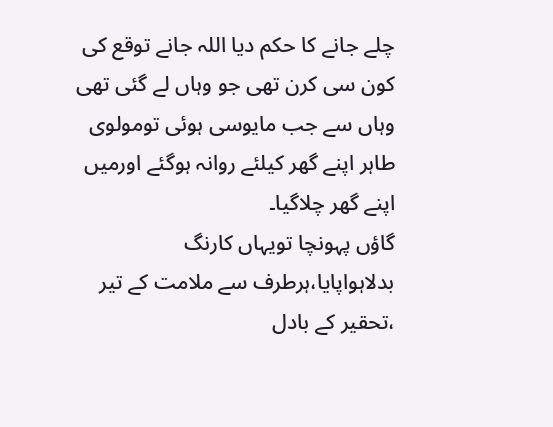چلے جانے کا حکم دیا اللہ جانے توقع کی کون سی کرن تھی جو وہاں لے گئی تھی وہاں سے جب مایوسی ہوئی تومولوی طاہر اپنے گھر کیلئے روانہ ہوگئے اورمیں اپنے گھر چلاگیا۔
گاؤں پہونچا تویہاں کارنگ بدلاہواپایا،ہرطرف سے ملامت کے تیر ،تحقیر کے بادل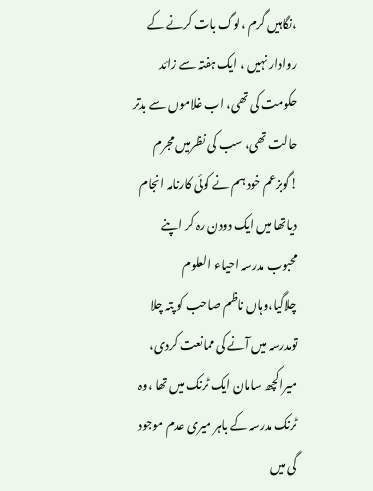،نگاہیں گرم ،لوگ بات کرنے کے روادار نہیں ، ایک ہفتہ سے زائد حکومت کی تھی، اب غلاموں سے بدتر حالت تھی، سب کی نظرمیں مجرم !گوبزعم خود ہم نے کوئی کارنامہ انجام دیاتھا میں ایک دودن رہ کر اپنے محبوب مدرسہ احیاء العلوم چلاگیا،وہاں ناظم صاحب کو پتہ چلا تومدرسہ میں آنے کی ممانعت کردی، میراکچھ سامان ایک ٹرنک میں تھا ،وہ ٹرنک مدرسہ کے باہر میری عدم موجود گی میں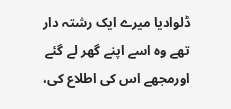ڈلوادیا میرے ایک رشتہ دار تھے وہ اسے اپنے گھر لے گئے اورمجھے اس کی اطلاع کی،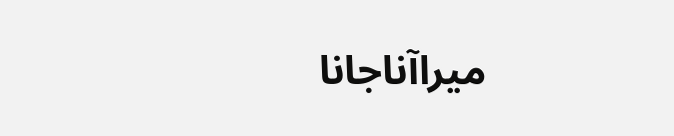میراآناجانا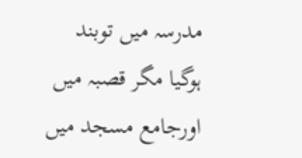مدرسہ میں توبند ہوگیا مگر قصبہ میں اورجامع مسجد میں